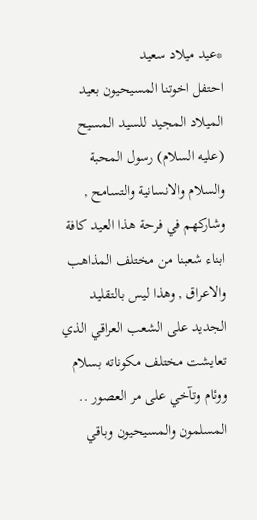*عيد ميلاد سعيد
احتفل اخوتنا المسيحيون بعيد الميلاد المجيد للسيد المسيح (عليه السلام) رسول المحبة والسلام والانسانية والتسامح , وشاركهم في فرحة هذا العيد كافة ابناء شعبنا من مختلف المذاهب والاعراق , وهذا ليس بالتقليد الجديد على الشعب العراقي الذي تعايشت مختلف مكوناته بسلام ووئام وتآخي على مر العصور .. المسلمون والمسيحيون وباقي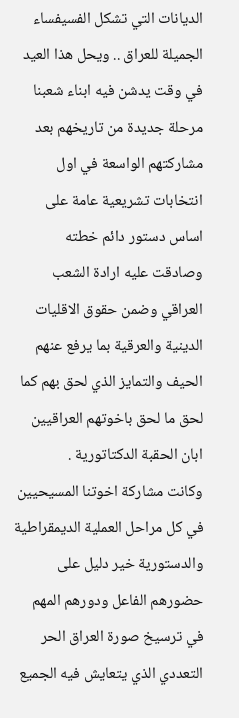الديانات التي تشكل الفسيفساء الجميلة للعراق .. ويحل هذا العيد في وقت يدشن فيه ابناء شعبنا مرحلة جديدة من تاريخهم بعد مشاركتهم الواسعة في اول انتخابات تشريعية عامة على اساس دستور دائم خطته وصادقت عليه ارادة الشعب العراقي وضمن حقوق الاقليات الدينية والعرقية بما يرفع عنهم الحيف والتمايز الذي لحق بهم كما لحق ما لحق باخوتهم العراقيين ابان الحقبة الدكتاتورية .
وكانت مشاركة اخوتنا المسيحيين في كل مراحل العملية الديمقراطية والدستورية خير دليل على حضورهم الفاعل ودورهم المهم في ترسيخ صورة العراق الحر التعددي الذي يتعايش فيه الجميع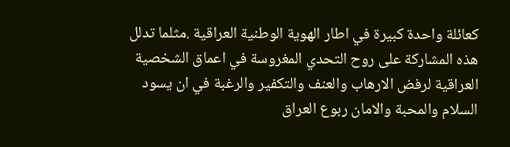كعائلة واحدة كبيرة في اطار الهوية الوطنية العراقية .مثلما تدلل هذه المشاركة على روح التحدي المغروسة في اعماق الشخصية العراقية لرفض الارهاب والعنف والتكفير والرغبة في ان يسود السلام والمحبة والامان ربوع العراق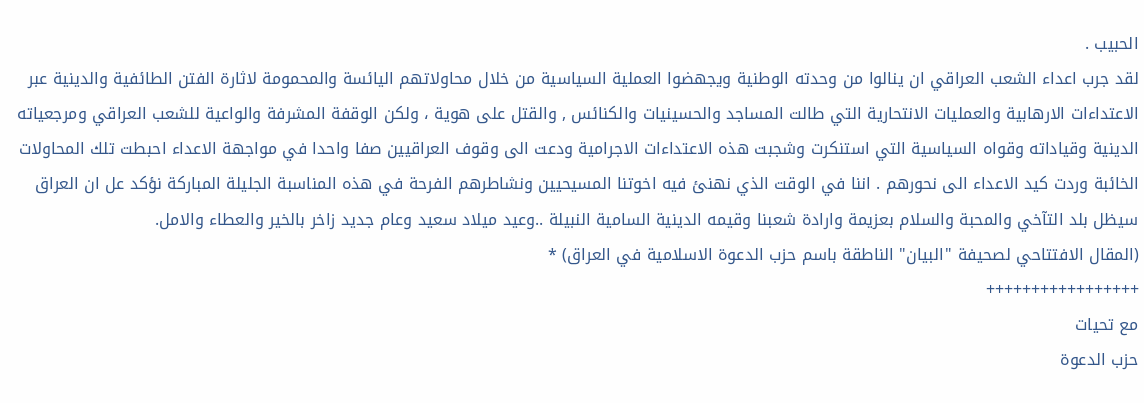الحبيب .
لقد جرب اعداء الشعب العراقي ان ينالوا من وحدته الوطنية ويجهضوا العملية السياسية من خلال محاولاتهم اليائسة والمحمومة لاثارة الفتن الطائفية والدينية عبر الاعتداءات الارهابية والعمليات الانتحارية التي طالت المساجد والحسينيات والكنائس , والقتل على هوية ، ولكن الوقفة المشرفة والواعية للشعب العراقي ومرجعياته الدينية وقياداته وقواه السياسية التي استنكرت وشجبت هذه الاعتداءات الاجرامية ودعت الى وقوف العراقيين صفا واحدا في مواجهة الاعداء احبطت تلك المحاولات الخائبة وردت كيد الاعداء الى نحورهم . اننا في الوقت الذي نهنئ فيه اخوتنا المسيحيين ونشاطرهم الفرحة في هذه المناسبة الجليلة المباركة نؤكد عل ان العراق سيظل بلد التآخي والمحبة والسلام بعزيمة وارادة شعبنا وقيمه الدينية السامية النبيلة ..وعيد ميلاد سعيد وعام جديد زاخر بالخير والعطاء والامل.
(المقال الافتتاحي لصحيفة "البيان" الناطقة باسم حزب الدعوة الاسلامية في العراق) *
+++++++++++++++++
مع تحيات
حزب الدعوة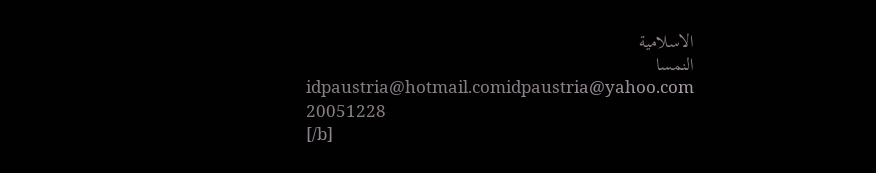الاسلامية
النمسا
idpaustria@hotmail.comidpaustria@yahoo.com 20051228
[/b]